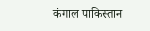कंगाल पाकिस्तान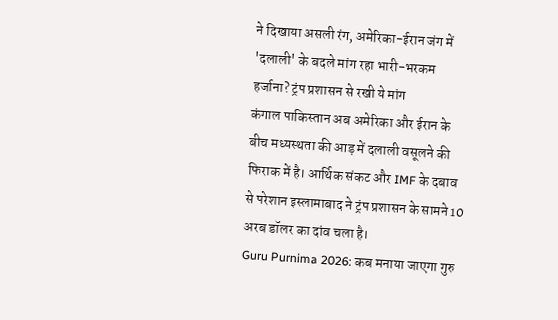ने दिखाया असली रंग, अमेरिका-ईरान जंग में 'दलाली' के बदले मांग रहा भारी-भरकम हर्जाना? ट्रंप प्रशासन से रखी ये मांग
कंगाल पाकिस्तान अब अमेरिका और ईरान के बीच मध्यस्थता की आड़ में दलाली वसूलने की फिराक में है। आर्थिक संकट और IMF के दबाव से परेशान इस्लामाबाद ने ट्रंप प्रशासन के सामने 10 अरब डॉलर का दांव चला है।
Guru Purnima 2026: कब मनाया जाएगा गुरु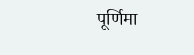पूर्णिमा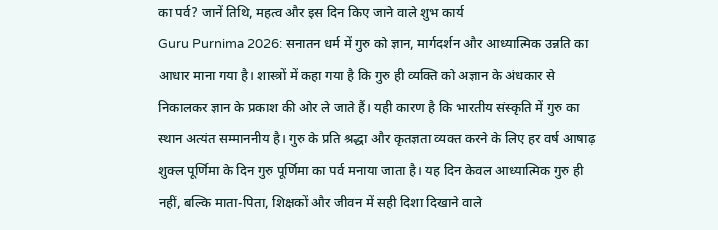का पर्व? जानें तिथि, महत्व और इस दिन किए जाने वाले शुभ कार्य
Guru Purnima 2026: सनातन धर्म में गुरु को ज्ञान, मार्गदर्शन और आध्यात्मिक उन्नति का आधार माना गया है। शास्त्रों में कहा गया है कि गुरु ही व्यक्ति को अज्ञान के अंधकार से निकालकर ज्ञान के प्रकाश की ओर ले जाते हैं। यही कारण है कि भारतीय संस्कृति में गुरु का स्थान अत्यंत सम्माननीय है। गुरु के प्रति श्रद्धा और कृतज्ञता व्यक्त करने के लिए हर वर्ष आषाढ़ शुक्ल पूर्णिमा के दिन गुरु पूर्णिमा का पर्व मनाया जाता है। यह दिन केवल आध्यात्मिक गुरु ही नहीं, बल्कि माता-पिता, शिक्षकों और जीवन में सही दिशा दिखाने वाले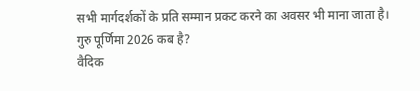सभी मार्गदर्शकों के प्रति सम्मान प्रकट करने का अवसर भी माना जाता है।
गुरु पूर्णिमा 2026 कब है?
वैदिक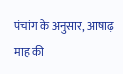पंचांग के अनुसार, आषाढ़ माह की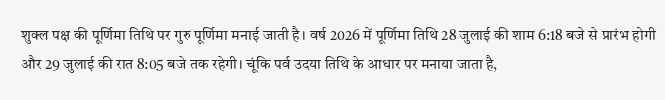शुक्ल पक्ष की पूर्णिमा तिथि पर गुरु पूर्णिमा मनाई जाती है। वर्ष 2026 में पूर्णिमा तिथि 28 जुलाई की शाम 6:18 बजे से प्रारंभ होगी और 29 जुलाई की रात 8:05 बजे तक रहेगी। चूंकि पर्व उदया तिथि के आधार पर मनाया जाता है,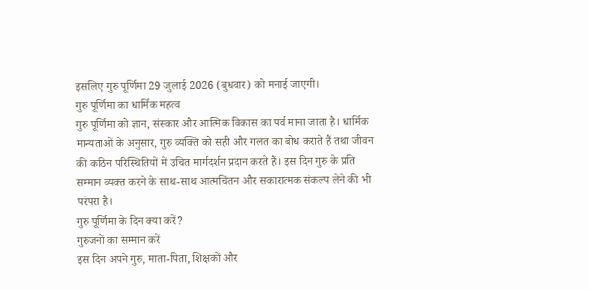इसलिए गुरु पूर्णिमा 29 जुलाई 2026 (बुधवार) को मनाई जाएगी।
गुरु पूर्णिमा का धार्मिक महत्व
गुरु पूर्णिमा को ज्ञान, संस्कार और आत्मिक विकास का पर्व माना जाता है। धार्मिक मान्यताओं के अनुसार, गुरु व्यक्ति को सही और गलत का बोध कराते हैं तथा जीवन की कठिन परिस्थितियों में उचित मार्गदर्शन प्रदान करते हैं। इस दिन गुरु के प्रति सम्मान व्यक्त करने के साथ-साथ आत्मचिंतन और सकारात्मक संकल्प लेने की भी परंपरा है।
गुरु पूर्णिमा के दिन क्या करें?
गुरुजनों का सम्मान करें
इस दिन अपने गुरु, माता-पिता, शिक्षकों और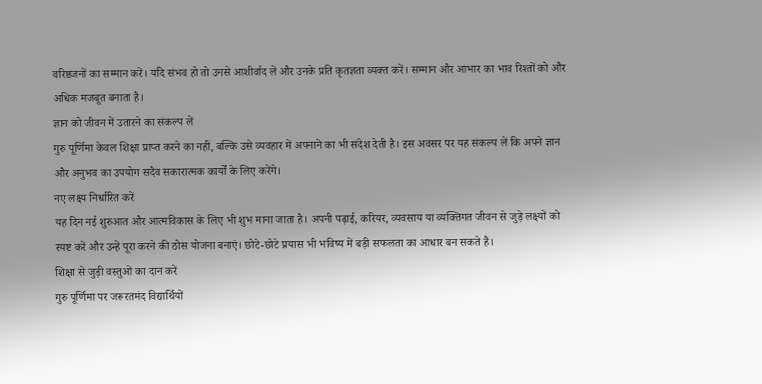वरिष्ठजनों का सम्मान करें। यदि संभव हो तो उनसे आशीर्वाद लें और उनके प्रति कृतज्ञता व्यक्त करें। सम्मान और आभार का भाव रिश्तों को और अधिक मजबूत बनाता है।
ज्ञान को जीवन में उतारने का संकल्प लें
गुरु पूर्णिमा केवल शिक्षा प्राप्त करने का नहीं, बल्कि उसे व्यवहार में अपनाने का भी संदेश देती है। इस अवसर पर यह संकल्प लें कि अपने ज्ञान और अनुभव का उपयोग सदैव सकारात्मक कार्यों के लिए करेंगे।
नए लक्ष्य निर्धारित करें
यह दिन नई शुरुआत और आत्मविकास के लिए भी शुभ माना जाता है। अपनी पढ़ाई, करियर, व्यवसाय या व्यक्तिगत जीवन से जुड़े लक्ष्यों को स्पष्ट करें और उन्हें पूरा करने की ठोस योजना बनाएं। छोटे-छोटे प्रयास भी भविष्य में बड़ी सफलता का आधार बन सकते हैं।
शिक्षा से जुड़ी वस्तुओं का दान करें
गुरु पूर्णिमा पर जरूरतमंद विद्यार्थियों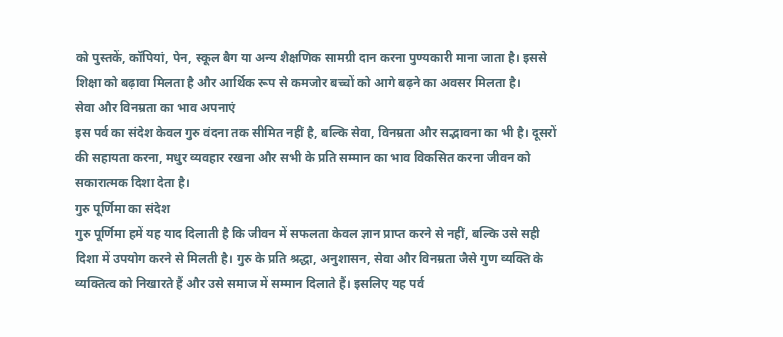को पुस्तकें, कॉपियां, पेन, स्कूल बैग या अन्य शैक्षणिक सामग्री दान करना पुण्यकारी माना जाता है। इससे शिक्षा को बढ़ावा मिलता है और आर्थिक रूप से कमजोर बच्चों को आगे बढ़ने का अवसर मिलता है।
सेवा और विनम्रता का भाव अपनाएं
इस पर्व का संदेश केवल गुरु वंदना तक सीमित नहीं है, बल्कि सेवा, विनम्रता और सद्भावना का भी है। दूसरों की सहायता करना, मधुर व्यवहार रखना और सभी के प्रति सम्मान का भाव विकसित करना जीवन को सकारात्मक दिशा देता है।
गुरु पूर्णिमा का संदेश
गुरु पूर्णिमा हमें यह याद दिलाती है कि जीवन में सफलता केवल ज्ञान प्राप्त करने से नहीं, बल्कि उसे सही दिशा में उपयोग करने से मिलती है। गुरु के प्रति श्रद्धा, अनुशासन, सेवा और विनम्रता जैसे गुण व्यक्ति के व्यक्तित्व को निखारते हैं और उसे समाज में सम्मान दिलाते हैं। इसलिए यह पर्व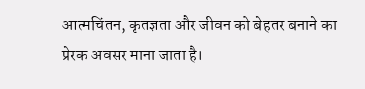आत्मचिंतन, कृतज्ञता और जीवन को बेहतर बनाने का प्रेरक अवसर माना जाता है।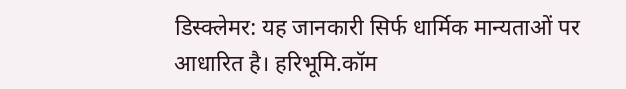डिस्क्लेमर: यह जानकारी सिर्फ धार्मिक मान्यताओं पर आधारित है। हरिभूमि.कॉम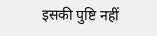इसकी पुष्टि नहीं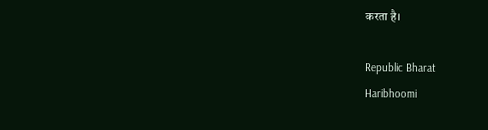करता है।

Republic Bharat
Haribhoomi